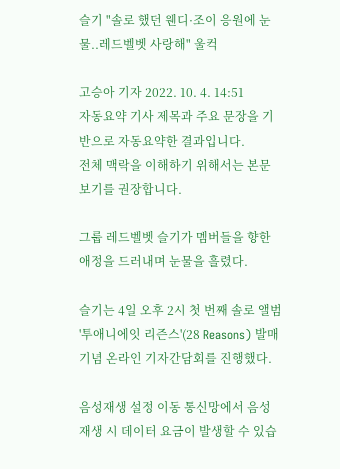슬기 "솔로 했던 웬디·조이 응원에 눈물..레드벨벳 사랑해" 울컥

고승아 기자 2022. 10. 4. 14:51
자동요약 기사 제목과 주요 문장을 기반으로 자동요약한 결과입니다.
전체 맥락을 이해하기 위해서는 본문 보기를 권장합니다.

그룹 레드벨벳 슬기가 멤버들을 향한 애정을 드러내며 눈물을 흘렸다.

슬기는 4일 오후 2시 첫 번째 솔로 앨범 '투애니에잇 리즌스'(28 Reasons) 발매 기념 온라인 기자간담회를 진행했다.

음성재생 설정 이동 통신망에서 음성 재생 시 데이터 요금이 발생할 수 있습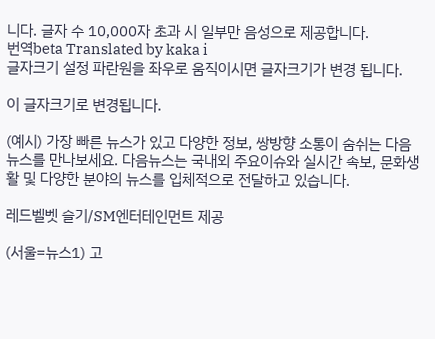니다. 글자 수 10,000자 초과 시 일부만 음성으로 제공합니다.
번역beta Translated by kaka i
글자크기 설정 파란원을 좌우로 움직이시면 글자크기가 변경 됩니다.

이 글자크기로 변경됩니다.

(예시) 가장 빠른 뉴스가 있고 다양한 정보, 쌍방향 소통이 숨쉬는 다음뉴스를 만나보세요. 다음뉴스는 국내외 주요이슈와 실시간 속보, 문화생활 및 다양한 분야의 뉴스를 입체적으로 전달하고 있습니다.

레드벨벳 슬기/SM엔터테인먼트 제공

(서울=뉴스1) 고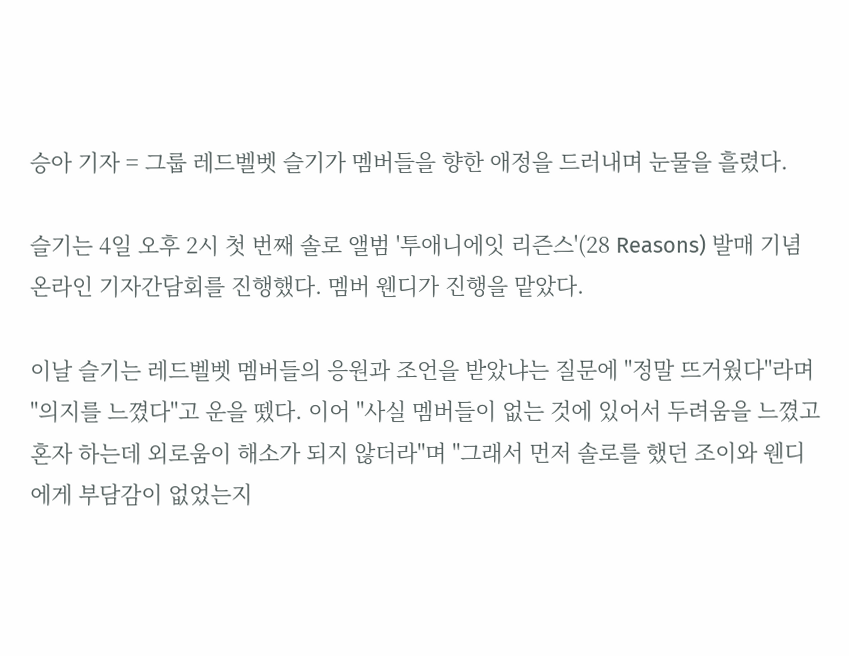승아 기자 = 그룹 레드벨벳 슬기가 멤버들을 향한 애정을 드러내며 눈물을 흘렸다.

슬기는 4일 오후 2시 첫 번째 솔로 앨범 '투애니에잇 리즌스'(28 Reasons) 발매 기념 온라인 기자간담회를 진행했다. 멤버 웬디가 진행을 맡았다.

이날 슬기는 레드벨벳 멤버들의 응원과 조언을 받았냐는 질문에 "정말 뜨거웠다"라며 "의지를 느꼈다"고 운을 뗐다. 이어 "사실 멤버들이 없는 것에 있어서 두려움을 느꼈고 혼자 하는데 외로움이 해소가 되지 않더라"며 "그래서 먼저 솔로를 했던 조이와 웬디에게 부담감이 없었는지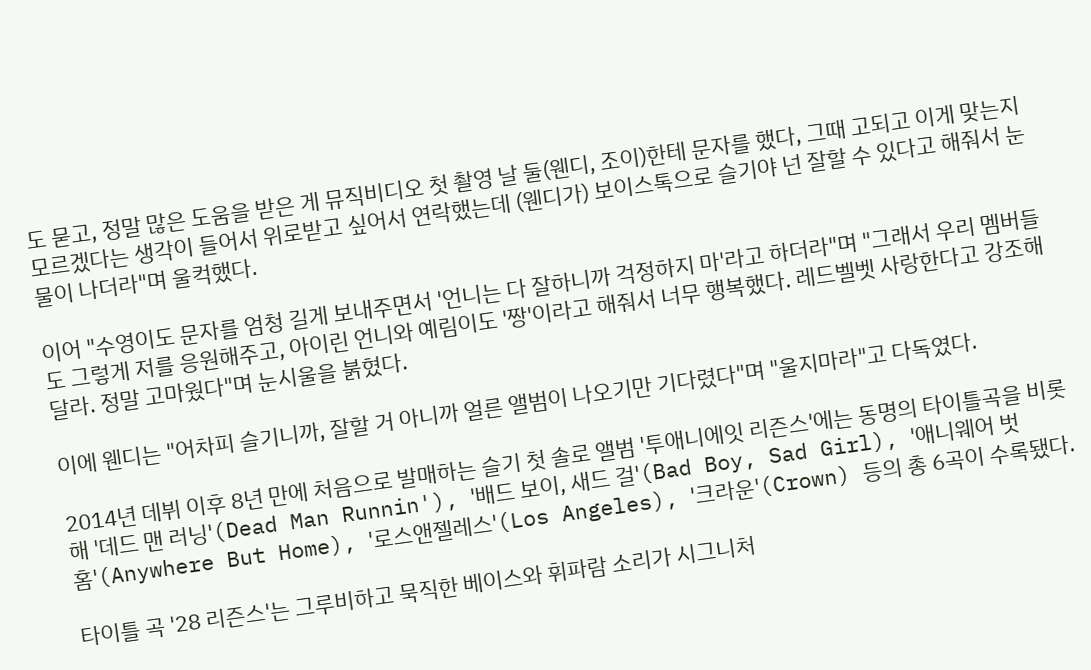도 묻고, 정말 많은 도움을 받은 게 뮤직비디오 첫 촬영 날 둘(웬디, 조이)한테 문자를 했다, 그때 고되고 이게 맞는지 모르겠다는 생각이 들어서 위로받고 싶어서 연락했는데 (웬디가) 보이스톡으로 슬기야 넌 잘할 수 있다고 해줘서 눈물이 나더라"며 울컥했다.

이어 "수영이도 문자를 엄청 길게 보내주면서 '언니는 다 잘하니까 걱정하지 마'라고 하더라"며 "그래서 우리 멤버들도 그렇게 저를 응원해주고, 아이린 언니와 예림이도 '짱'이라고 해줘서 너무 행복했다. 레드벨벳 사랑한다고 강조해달라. 정말 고마웠다"며 눈시울을 붉혔다.

이에 웬디는 "어차피 슬기니까, 잘할 거 아니까 얼른 앨범이 나오기만 기다렸다"며 "울지마라"고 다독였다.

2014년 데뷔 이후 8년 만에 처음으로 발매하는 슬기 첫 솔로 앨범 '투애니에잇 리즌스'에는 동명의 타이틀곡을 비롯해 '데드 맨 러닝'(Dead Man Runnin'), '배드 보이, 새드 걸'(Bad Boy, Sad Girl), '애니웨어 벗 홈'(Anywhere But Home), '로스앤젤레스'(Los Angeles), '크라운'(Crown) 등의 총 6곡이 수록됐다.

타이틀 곡 '28 리즌스'는 그루비하고 묵직한 베이스와 휘파람 소리가 시그니처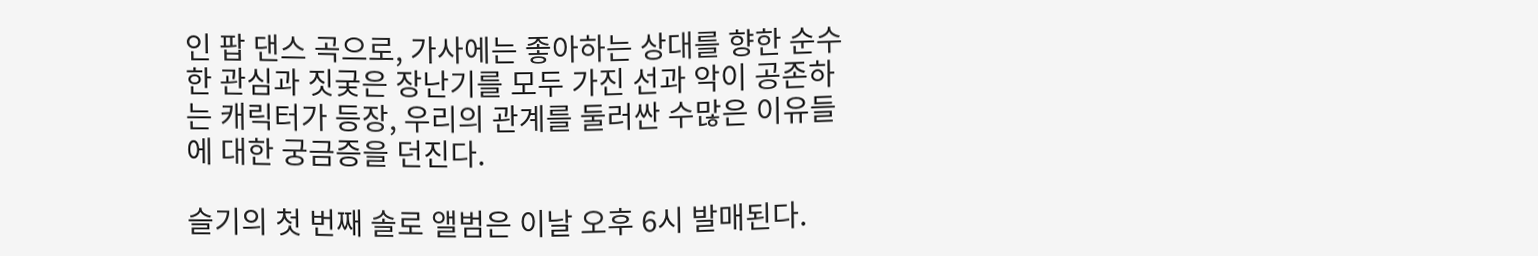인 팝 댄스 곡으로, 가사에는 좋아하는 상대를 향한 순수한 관심과 짓궂은 장난기를 모두 가진 선과 악이 공존하는 캐릭터가 등장, 우리의 관계를 둘러싼 수많은 이유들에 대한 궁금증을 던진다.

슬기의 첫 번째 솔로 앨범은 이날 오후 6시 발매된다.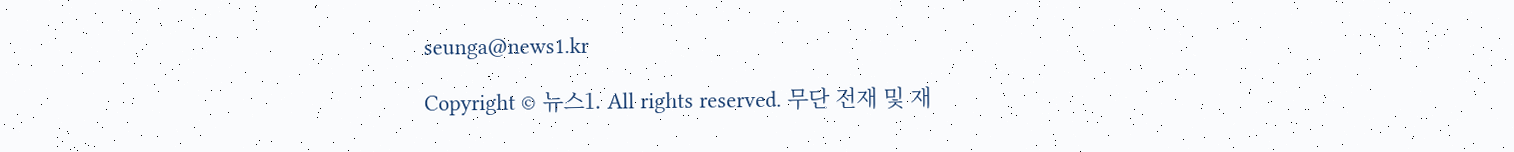seunga@news1.kr

Copyright © 뉴스1. All rights reserved. 무단 전재 및 재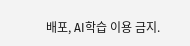배포, AI학습 이용 금지.